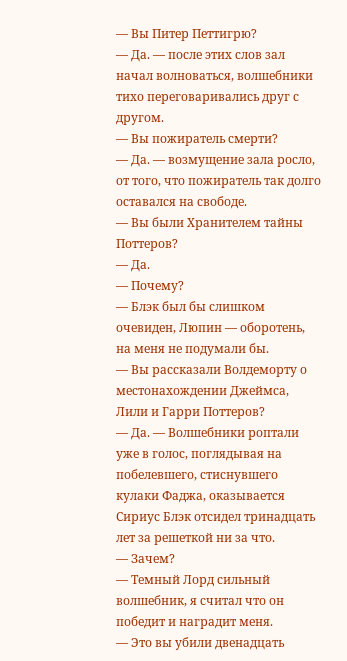— Вы Питер Петтигрю?
— Да. — после этих слов зал начал волноваться, волшебники тихо переговаривались друг с другом.
— Вы пожиратель смерти?
— Да. — возмущение зала росло, от того, что пожиратель так долго оставался на свободе.
— Вы были Хранителем тайны Поттеров?
— Да.
— Почему?
— Блэк был бы слишком очевиден, Люпин — оборотень, на меня не подумали бы.
— Вы рассказали Волдеморту о местонахождении Джеймса, Лили и Гарри Поттеров?
— Да. — Волшебники роптали уже в голос, поглядывая на побелевшего, стиснувшего кулаки Фаджа, оказывается Сириус Блэк отсидел тринадцать лет за решеткой ни за что.
— Зачем?
— Темный Лорд сильный волшебник, я считал что он победит и наградит меня.
— Это вы убили двенадцать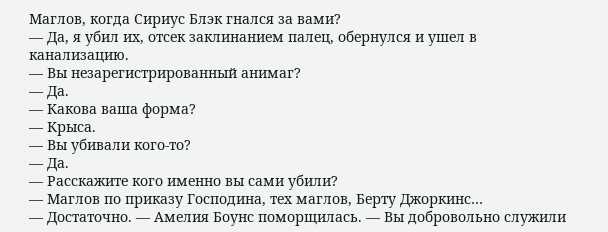Маглов, когда Сириус Блэк гнался за вами?
— Да, я убил их, отсек заклинанием палец, обернулся и ушел в канализацию.
— Вы незарегистрированный анимаг?
— Да.
— Какова ваша форма?
— Крыса.
— Вы убивали кого-то?
— Да.
— Расскажите кого именно вы сами убили?
— Маглов по приказу Господина, тех маглов, Берту Джоркинс…
— Достаточно. — Амелия Боунс поморщилась. — Вы добровольно служили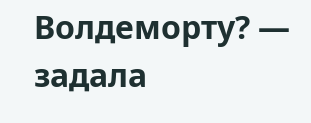Волдеморту? — задала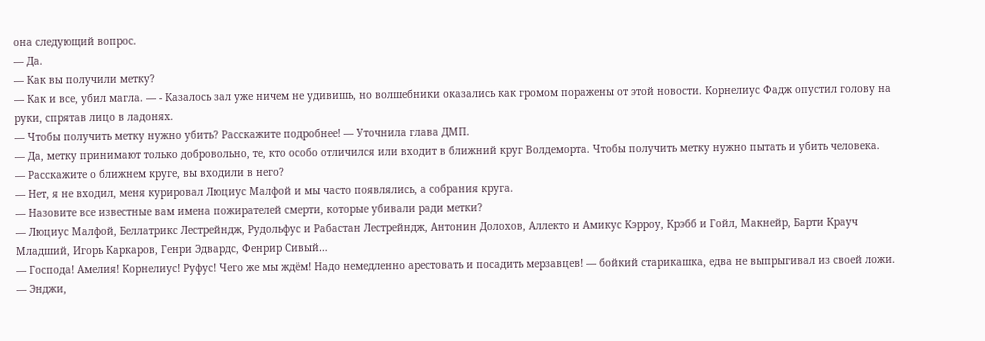она следующий вопрос.
— Да.
— Как вы получили метку?
— Как и все, убил магла. — - Казалось зал уже ничем не удивишь, но волшебники оказались как громом поражены от этой новости. Корнелиус Фадж опустил голову на руки, спрятав лицо в ладонях.
— Чтобы получить метку нужно убить? Расскажите подробнее! — Уточнила глава ДМП.
— Да, метку принимают только добровольно, те, кто особо отличился или входит в ближний круг Волдеморта. Чтобы получить метку нужно пытать и убить человека.
— Расскажите о ближнем круге, вы входили в него?
— Нет, я не входил, меня курировал Люциус Малфой и мы часто появлялись, а собрания круга.
— Назовите все известные вам имена пожирателей смерти, которые убивали ради метки?
— Люциус Малфой, Беллатрикс Лестрейндж, Рудольфус и Рабастан Лестрейндж, Антонин Долохов, Аллекто и Амикус Кэрроу, Крэбб и Гойл, Макнейр, Барти Крауч Младший, Игорь Каркаров, Генри Эдвардс, Фенрир Сивый…
— Господа! Амелия! Корнелиус! Руфус! Чего же мы ждём! Надо немедленно арестовать и посадить мерзавцев! — бойкий старикашка, едва не выпрыгивал из своей ложи.
— Энджи,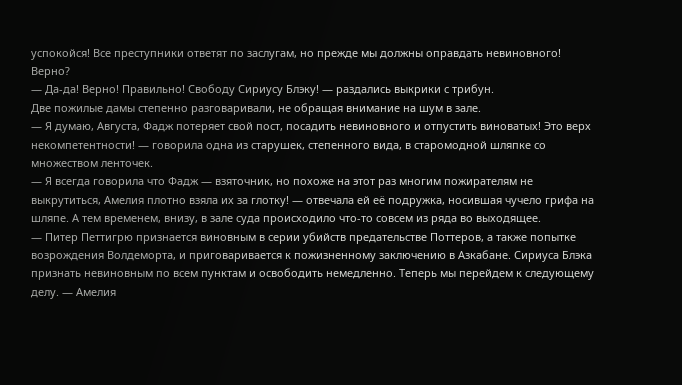успокойся! Все преступники ответят по заслугам, но прежде мы должны оправдать невиновного! Верно?
— Да-да! Верно! Правильно! Свободу Сириусу Блэку! — раздались выкрики с трибун.
Две пожилые дамы степенно разговаривали, не обращая внимание на шум в зале.
— Я думаю, Августа, Фадж потеряет свой пост, посадить невиновного и отпустить виноватых! Это верх некомпетентности! — говорила одна из старушек, степенного вида, в старомодной шляпке со множеством ленточек.
— Я всегда говорила что Фадж — взяточник, но похоже на этот раз многим пожирателям не выкрутиться, Амелия плотно взяла их за глотку! — отвечала ей её подружка, носившая чучело грифа на шляпе. А тем временем, внизу, в зале суда происходило что-то совсем из ряда во выходящее.
— Питер Петтигрю признается виновным в серии убийств предательстве Поттеров, а также попытке возрождения Волдеморта, и приговаривается к пожизненному заключению в Азкабане. Сириуса Блэка признать невиновным по всем пунктам и освободить немедленно. Теперь мы перейдем к следующему делу. — Амелия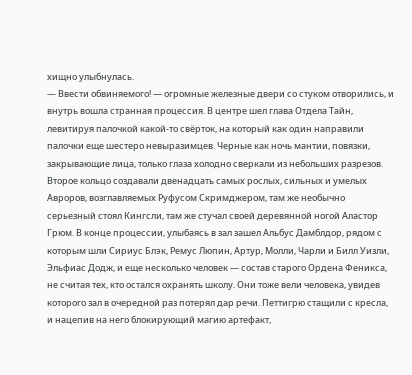хищно улыбнулась.
— Ввести обвиняемого! — огромные железные двери со стуком отворились, и внутрь вошла странная процессия. В центре шел глава Отдела Тайн, левитируя палочкой какой-то свёрток, на который как один направили палочки еще шестеро невыразимцев. Черные как ночь мантии, повязки, закрывающие лица, только глаза холодно сверкали из небольших разрезов. Второе кольцо создавали двенадцать самых рослых, сильных и умелых Авроров, возглавляемых Руфусом Скримджером, там же необычно серьезный стоял Кингсли, там же стучал своей деревянной ногой Аластор Грюм. В конце процессии, улыбаясь в зал зашел Альбус Дамблдор, рядом с которым шли Сириус Блэк, Ремус Люпин, Артур, Молли, Чарли и Билл Уизли, Эльфиас Додж, и еще несколько человек — состав старого Ордена Феникса, не считая тех, кто остался охранять школу. Они тоже вели человека, увидев которого зал в очередной раз потерял дар речи. Петтигрю стащили с кресла, и нацепив на него блокирующий магию артефакт,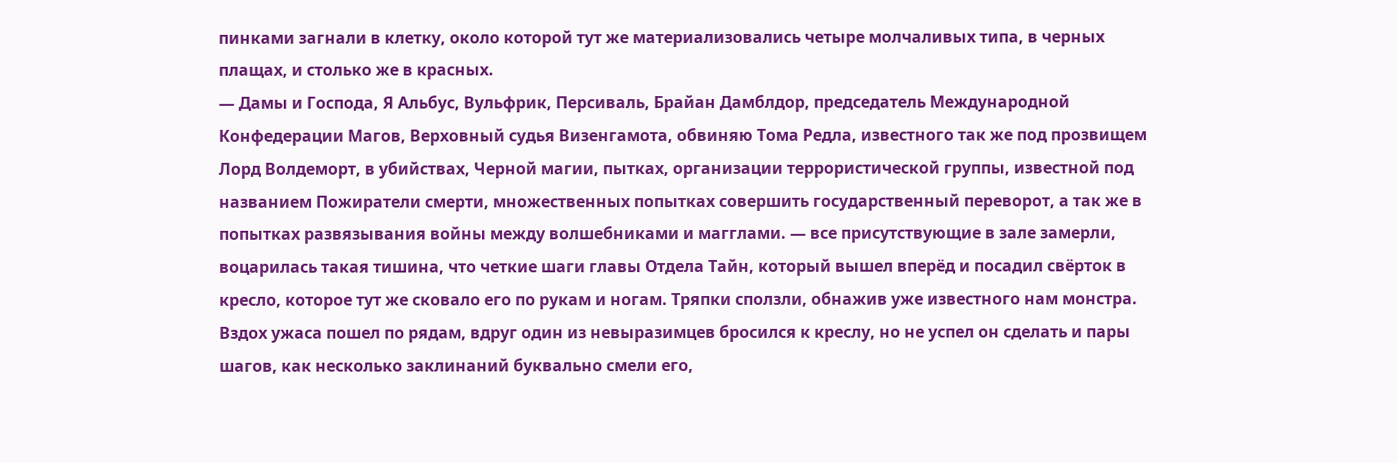пинками загнали в клетку, около которой тут же материализовались четыре молчаливых типа, в черных плащах, и столько же в красных.
— Дамы и Господа, Я Альбус, Вульфрик, Персиваль, Брайан Дамблдор, председатель Международной Конфедерации Магов, Верховный судья Визенгамота, обвиняю Тома Редла, известного так же под прозвищем Лорд Волдеморт, в убийствах, Черной магии, пытках, организации террористической группы, известной под названием Пожиратели смерти, множественных попытках совершить государственный переворот, а так же в попытках развязывания войны между волшебниками и магглами. — все присутствующие в зале замерли, воцарилась такая тишина, что четкие шаги главы Отдела Тайн, который вышел вперёд и посадил свёрток в кресло, которое тут же сковало его по рукам и ногам. Тряпки сползли, обнажив уже известного нам монстра. Вздох ужаса пошел по рядам, вдруг один из невыразимцев бросился к креслу, но не успел он сделать и пары шагов, как несколько заклинаний буквально смели его,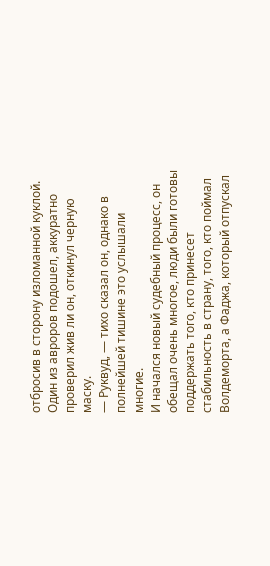отбросив в сторону изломанной куклой. Один из авроров подошел, аккуратно проверил жив ли он, откинул черную маску.
— Руквуд, — тихо сказал он, однако в полнейшей тишине это услышали многие.
И начался новый судебный процесс, он обещал очень многое, люди были готовы поддержать того, кто принесет стабильность в страну, того, кто поймал Волдеморта, а Фаджа, который отпускал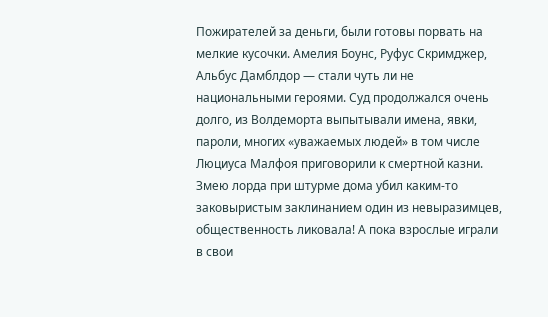Пожирателей за деньги, были готовы порвать на мелкие кусочки. Амелия Боунс, Руфус Скримджер, Альбус Дамблдор — стали чуть ли не национальными героями. Суд продолжался очень долго, из Волдеморта выпытывали имена, явки, пароли, многих «уважаемых людей» в том числе Люциуса Малфоя приговорили к смертной казни.
Змею лорда при штурме дома убил каким-то заковыристым заклинанием один из невыразимцев, общественность ликовала! А пока взрослые играли в свои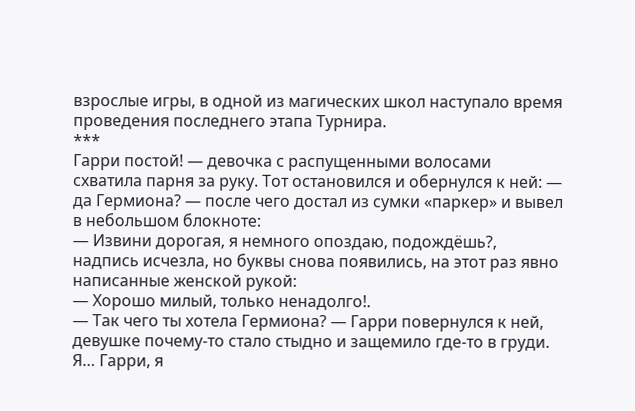взрослые игры, в одной из магических школ наступало время проведения последнего этапа Турнира.
***
Гарри постой! — девочка с распущенными волосами схватила парня за руку. Тот остановился и обернулся к ней: — да Гермиона? — после чего достал из сумки «паркер» и вывел в небольшом блокноте:
— Извини дорогая, я немного опоздаю, подождёшь?, надпись исчезла, но буквы снова появились, на этот раз явно написанные женской рукой:
— Хорошо милый, только ненадолго!.
— Так чего ты хотела Гермиона? — Гарри повернулся к ней, девушке почему-то стало стыдно и защемило где-то в груди.
Я… Гарри, я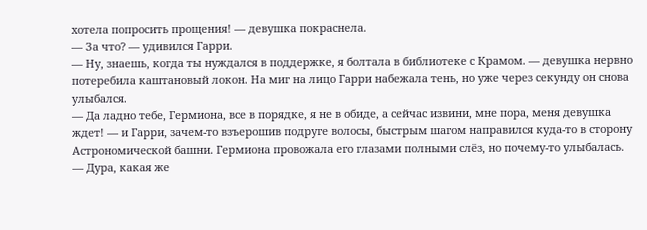хотела попросить прощения! — девушка покраснела.
— За что? — удивился Гарри.
— Ну, знаешь, когда ты нуждался в поддержке, я болтала в библиотеке с Крамом. — девушка нервно потеребила каштановый локон. На миг на лицо Гарри набежала тень, но уже через секунду он снова улыбался.
— Да ладно тебе, Гермиона, все в порядке, я не в обиде, а сейчас извини, мне пора, меня девушка ждет! — и Гарри, зачем-то взъерошив подруге волосы, быстрым шагом направился куда-то в сторону Астрономической башни. Гермиона провожала его глазами полными слёз, но почему-то улыбалась.
— Дура, какая же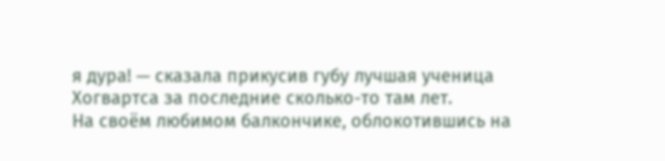я дура! — сказала прикусив губу лучшая ученица Хогвартса за последние сколько-то там лет.
На своём любимом балкончике, облокотившись на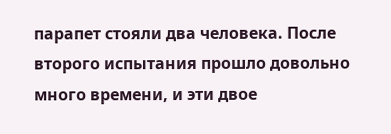парапет стояли два человека. После второго испытания прошло довольно много времени, и эти двое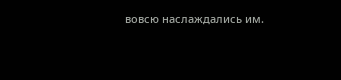вовсю наслаждались им.